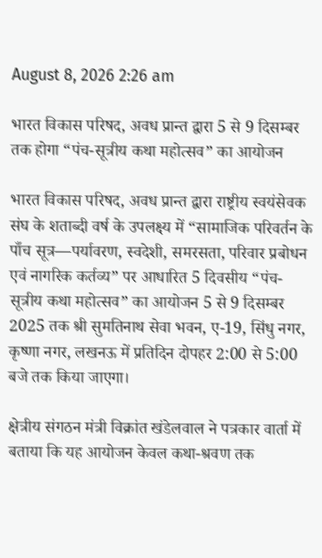August 8, 2026 2:26 am

भारत विकास परिषद, अवध प्रान्त द्वारा 5 से 9 दिसम्बर तक होगा “पंच-सूत्रीय कथा महोत्सव” का आयोजन

भारत विकास परिषद, अवध प्रान्त द्वारा राष्ट्रीय स्वयंसेवक संघ के शताब्दी वर्ष के उपलक्ष्य में “सामाजिक परिवर्तन के पाँच सूत्र—पर्यावरण, स्वदेशी, समरसता, परिवार प्रबोधन एवं नागरिक कर्तव्य” पर आधारित 5 दिवसीय “पंच-सूत्रीय कथा महोत्सव” का आयोजन 5 से 9 दिसम्बर 2025 तक श्री सुमतिनाथ सेवा भवन, ए-19, सिंधु नगर, कृष्णा नगर, लखनऊ में प्रतिदिन दोपहर 2:00 से 5:00 बजे तक किया जाएगा।

क्षेत्रीय संगठन मंत्री विक्रांत खंडेलवाल ने पत्रकार वार्ता में बताया कि यह आयोजन केवल कथा-श्रवण तक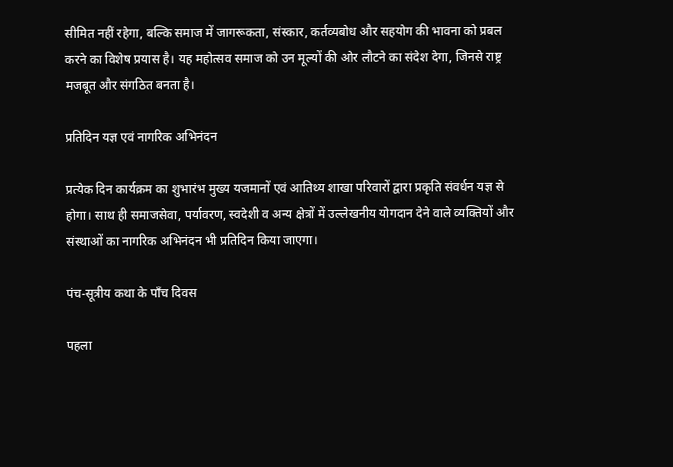सीमित नहीं रहेगा, बल्कि समाज में जागरूकता, संस्कार, कर्तव्यबोध और सहयोग की भावना को प्रबल करने का विशेष प्रयास है। यह महोत्सव समाज को उन मूल्यों की ओर लौटने का संदेश देगा, जिनसे राष्ट्र मजबूत और संगठित बनता है।

प्रतिदिन यज्ञ एवं नागरिक अभिनंदन

प्रत्येक दिन कार्यक्रम का शुभारंभ मुख्य यजमानों एवं आतिथ्य शाखा परिवारों द्वारा प्रकृति संवर्धन यज्ञ से होगा। साथ ही समाजसेवा, पर्यावरण, स्वदेशी व अन्य क्षेत्रों में उल्लेखनीय योगदान देने वाले व्यक्तियों और संस्थाओं का नागरिक अभिनंदन भी प्रतिदिन किया जाएगा।

पंच-सूत्रीय कथा के पाँच दिवस

पहला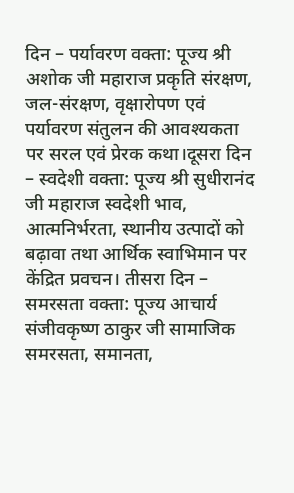दिन – पर्यावरण वक्ता: पूज्य श्री अशोक जी महाराज प्रकृति संरक्षण, जल-संरक्षण, वृक्षारोपण एवं पर्यावरण संतुलन की आवश्यकता पर सरल एवं प्रेरक कथा।दूसरा दिन – स्वदेशी वक्ता: पूज्य श्री सुधीरानंद जी महाराज स्वदेशी भाव, आत्मनिर्भरता, स्थानीय उत्पादों को बढ़ावा तथा आर्थिक स्वाभिमान पर केंद्रित प्रवचन। तीसरा दिन – समरसता वक्ता: पूज्य आचार्य संजीवकृष्ण ठाकुर जी सामाजिक समरसता, समानता,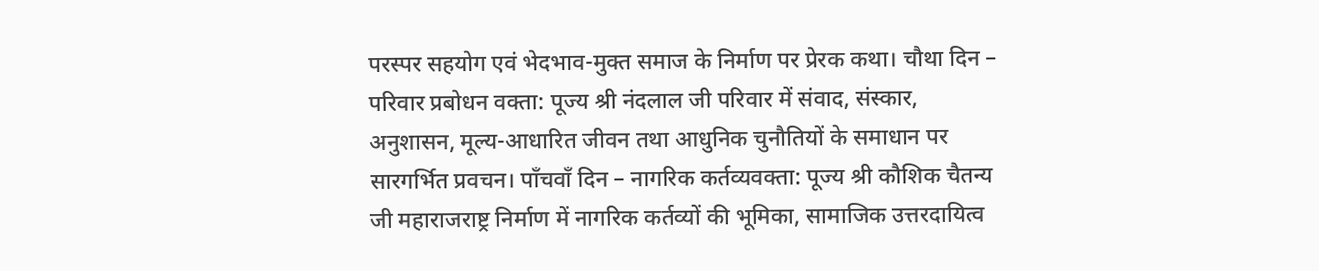परस्पर सहयोग एवं भेदभाव-मुक्त समाज के निर्माण पर प्रेरक कथा। चौथा दिन – परिवार प्रबोधन वक्ता: पूज्य श्री नंदलाल जी परिवार में संवाद, संस्कार, अनुशासन, मूल्य-आधारित जीवन तथा आधुनिक चुनौतियों के समाधान पर सारगर्भित प्रवचन। पाँचवाँ दिन – नागरिक कर्तव्यवक्ता: पूज्य श्री कौशिक चैतन्य जी महाराजराष्ट्र निर्माण में नागरिक कर्तव्यों की भूमिका, सामाजिक उत्तरदायित्व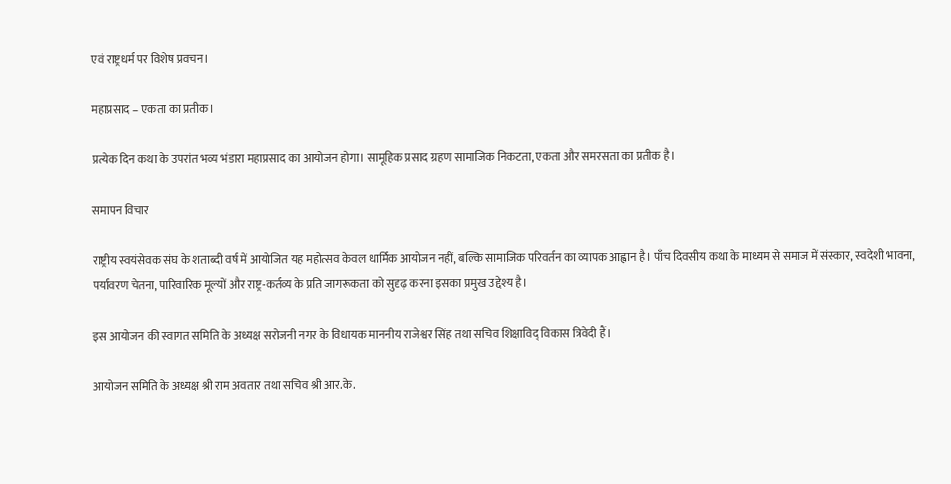एवं राष्ट्रधर्म पर विशेष प्रवचन।

महाप्रसाद – एकता का प्रतीक।

प्रत्येक दिन कथा के उपरांत भव्य भंडारा महाप्रसाद का आयोजन होगा। सामूहिक प्रसाद ग्रहण सामाजिक निकटता, एकता और समरसता का प्रतीक है।

समापन विचार

राष्ट्रीय स्वयंसेवक संघ के शताब्दी वर्ष में आयोजित यह महोत्सव केवल धार्मिक आयोजन नहीं, बल्कि सामाजिक परिवर्तन का व्यापक आह्वान है। पाँच दिवसीय कथा के माध्यम से समाज में संस्कार, स्वदेशी भावना, पर्यावरण चेतना, पारिवारिक मूल्यों और राष्ट्र-कर्तव्य के प्रति जागरूकता को सुदृढ़ करना इसका प्रमुख उद्देश्य है।

इस आयोजन की स्वागत समिति के अध्यक्ष सरोजनी नगर के विधायक माननीय राजेश्वर सिंह तथा सचिव शिक्षाविद् विकास त्रिवेदी हैं।

आयोजन समिति के अध्यक्ष श्री राम अवतार तथा सचिव श्री आर.के.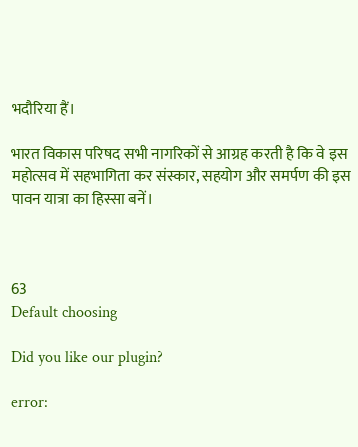भदौरिया हैं।

भारत विकास परिषद सभी नागरिकों से आग्रह करती है कि वे इस महोत्सव में सहभागिता कर संस्कार, सहयोग और समर्पण की इस पावन यात्रा का हिस्सा बनें।



63
Default choosing

Did you like our plugin?

error: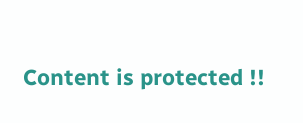Content is protected !!